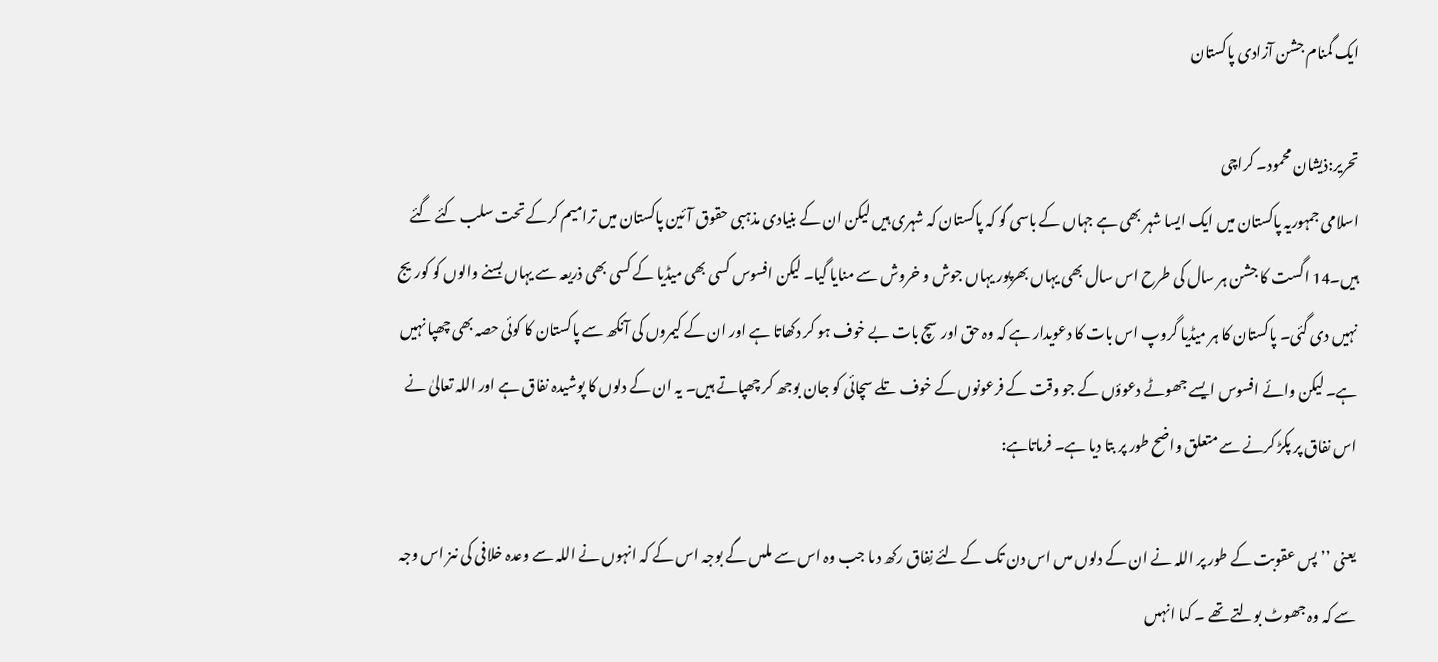ایک گمنام جشن آزادی پاکستان

تحریر:ذیشان محمود۔ کراچی
اسلامی جمہوریہ پاکستان میں ایک ایسا شہر بھی ہے جہاں کے باسی گو کہ پاکستان کہ شہری ہیں لیکن ان کے بنیادی مذہبی حقوق آئین پاکستان میں ترامیم کرکے تحت سلب کئے گئے ہیں۔14 اگست کا جشن ہر سال کی طرح اس سال بھی یہاں بھرپور یہاں جوش و خروش سے منایا گیا۔ لیکن افسوس کسی بھی میڈیا کے کسی بھی ذریعہ سے یہاں بسنے والوں کو کوریج نہیں دی گئی۔ پاکستان کا ہر میڈیا گروپ اس بات کا دعویدار ہے کہ وہ حق اورسچ بات بے خوف ہو کر دکھاتا ہے اور ان کے کیمروں کی آنکھ سے پاکستان کا کوئی حصہ بھی چھپا نہیں ہے۔ لیکن وائے افسوس ایسے جھوٹے دعوؤں کے جو وقت کے فرعونوں کے خوف تلے سچائی کو جان بوجھ کر چھپاتے ہیں۔ یہ ان کے دلوں کا پوشیدہ نفاق ہے اور اللہ تعالیٰ نے اس نفاق پر پکڑ کرنے سے متعلق واضح طور پر بتا دیا ہے۔ فرماتاہے:

یعنی ’’پس عقوبت کے طور پر اللہ نے ان کے دلوں مىں اس دن تک کے لئے نِفاق رکھ دىا جب وہ اس سے ملىں گے بوجہ اس کے کہ انہوں نے اللہ سے وعدہ خلافى کى نىز اس وجہ سے کہ وہ جھوٹ بولتے تھے ۔ کىا انہىں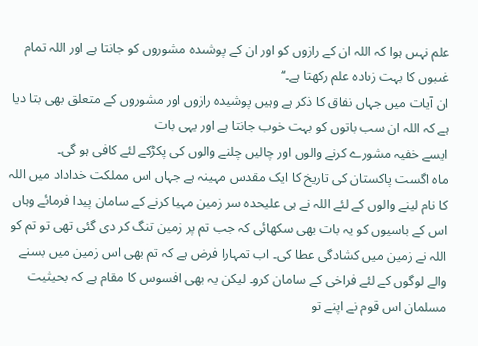علم نہىں ہوا کہ اللہ ان کے رازوں کو اور ان کے پوشىدہ مشوروں کو جانتا ہے اور اللہ تمام غىبوں کا بہت زىادہ علم رکھتا ہے۔‘‘
ان آیات میں جہاں نفاق کا ذکر ہے وہیں پوشیدہ رازوں اور مشوروں کے متعلق بھی بتا دیا ہے کہ اللہ ان سب باتوں کو بہت خوب جانتا ہے اور یہی بات
ایسے خفیہ مشورے کرنے والوں اور چالیں چلنے والوں کی پکڑکے لئے کافی ہو گی۔
ماہ اگست پاکستان کی تاریخ کا ایک مقدس مہینہ ہے جہاں اس مملکت خداداد میں اللہ کا نام لینے والوں کے لئے اللہ نے ہی علیحدہ سر زمین مہیا کرنے کے سامان پیدا فرمائے وہاں اس کے باسیوں کو یہ بات بھی سکھائی کہ جب تم پر زمین تنگ کر دی گئی تھی تو تم کو اللہ نے زمین میں کشادگی عطا کی۔ اب تمہارا فرض ہے کہ تم بھی اس زمین میں بسنے والے لوگوں کے لئے فراخی کے سامان کرو۔ لیکن یہ بھی افسوس کا مقام ہے کہ بحیثیت مسلمان اس قوم نے اپنے تو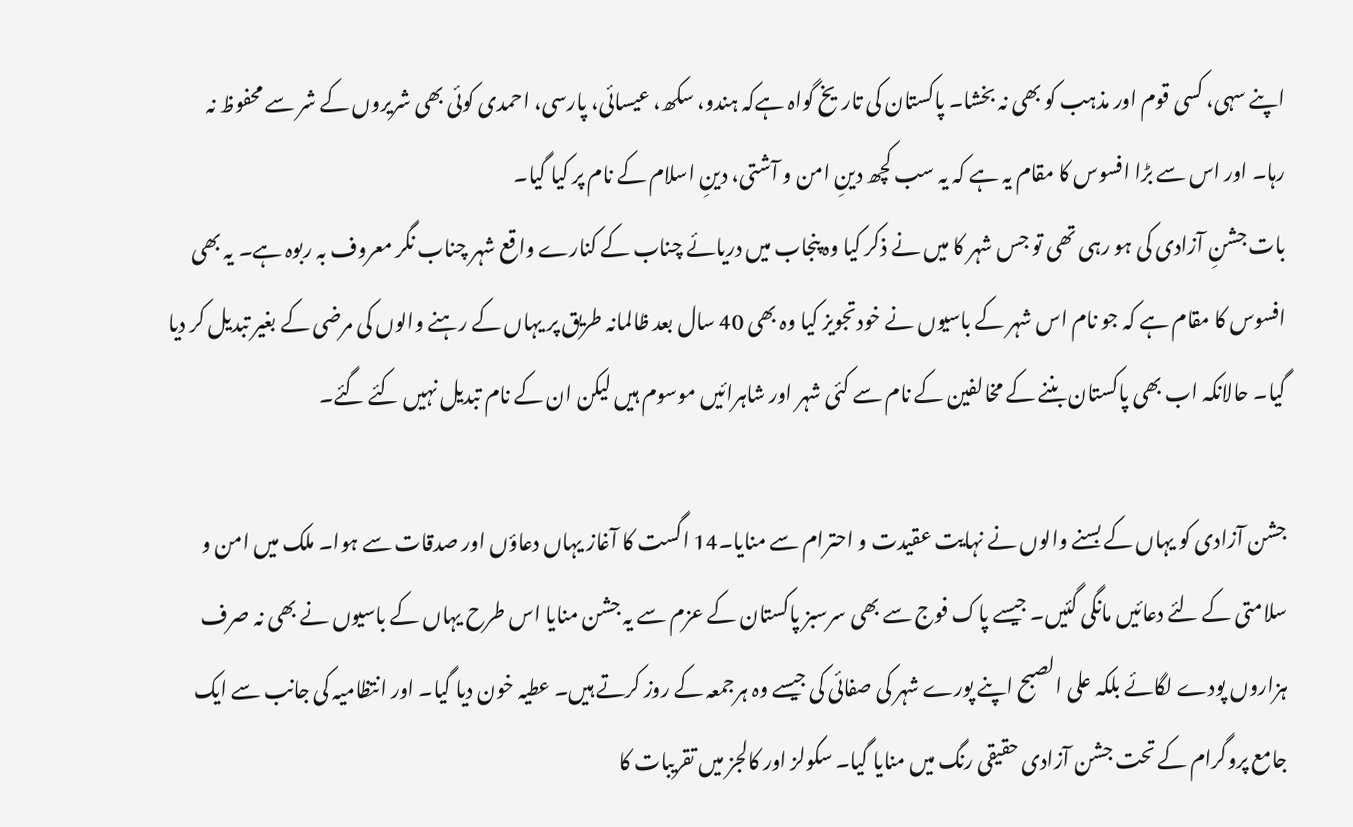اپنے سہی، کسی قوم اور مذہب کو بھی نہ بخشا۔ پاکستان کی تاریخ گواہ ہےکہ ہندو، سکھ، عیسائی، پارسی، احمدی کوئی بھی شریروں کے شر سے محفوظ نہ رہا۔ اور اس سے بڑا افسوس کا مقام یہ ہے کہ یہ سب کچھ دینِ امن و آشتی، دینِ اسلام کے نام پر کیا گیا۔
بات جشنِ آزادی کی ہو رہی تھی تو جس شہر کا میں نے ذکر کیا وہ پنجاب میں دریائے چناب کے کنارے واقع شہر چناب نگر معروف بہ ربوہ ہے۔ یہ بھی افسوس کا مقام ہے کہ جو نام اس شہر کے باسیوں نے خودتجویز کیا وہ بھی 40 سال بعد ظالمانہ طریق پر یہاں کے رہنے والوں کی مرضی کے بغیر تبدیل کر دیا گیا۔ حالانکہ اب بھی پاکستان بننے کے مخالفین کے نام سے کئی شہر اور شاہرائیں موسوم ہیں لیکن ان کے نام تبدیل نہیں کئے گئے۔

جشن آزادی کو یہاں کے بسنے والوں نے نہایت عقیدت و احترام سے منایا۔14 اگست کا آغاز یہاں دعاؤں اور صدقات سے ہوا۔ ملک میں امن و سلامتی کے لئے دعائیں مانگی گئیں۔ جیسے پاک فوج سے بھی سرسبز پاکستان کے عزم سے یہ جشن منایا اس طرح یہاں کے باسیوں نے بھی نہ صرف ہزاروں پودے لگائے بلکہ علی الصبح اپنے پورے شہر کی صفائی کی جیسے وہ ہرجمعہ کے روز کرتے ہیں۔ عطیہ خون دیا گیا۔ اور انتظامیہ کی جانب سے ایک جامع پروگرام کے تحت جشن آزادی حقیقی رنگ میں منایا گیا۔ سکولز اور کالجز میں تقریبات کا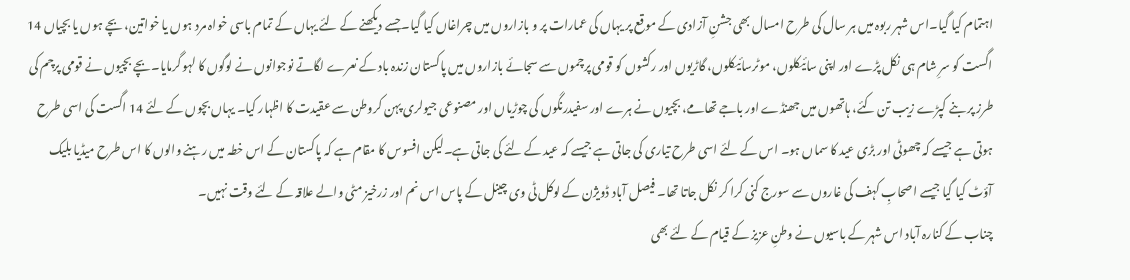اہتمام کیا گیا۔اس شہر ربوہ میں ہر سال کی طرح امسال بھی جشنِ آزادی کے موقع پر یہاں کی عمارات پر و بازاروں میں چراغاں کیا گیا۔جسے دیکھنے کے لئے یہاں کے تمام باسی خواہ مرد ہوں یا خواتین، بچے ہوں یا بچیاں 14 اگست کو سرِ شام ہی نکل پڑے اور اپنی سائیکلوں، موٹرسائیکلوں، گاڑیوں اور رکشوں کو قومی پرچموں سے سجائے بازاروں میں پاکستان زندہ باد کے نعرے لگاتے نوجوانوں نے لوگوں کا لہو گرمایا۔بچے بچیوں نے قومی پرچم کی طرز پر بنے کپڑے زیب تن کئے، ہاتھوں میں جھنڈے اور باجے تھامے، بچیوں نے ہرے اور سفیدرنگوں کی چوڑیاں اور مصنوعی جیولری پہن کروطن سے عقیدت کا اظہار کیا۔ یہاں بچوں کے لئے 14 اگست کی اسی طرح ہوتی ہے جیسے کہ چھوٹی اور بڑی عید کا سماں ہو۔ اس کے لئے اسی طرح تیاری کی جاتی ہے جیسے کہ عید کے لئے کی جاتی ہے۔لیکن افسوس کا مقام ہے کہ پاکستان کے اس خطہ میں رہنے والوں کا اس طرح میڈیا بلیک آؤٹ کیا گیا جیسے اصحابِ کہف کی غاروں سے سورج کنی کرا کر نکل جاتا تھا۔ فیصل آباد ڈویژن کے لوکل ٹی وی چینل کے پاس اس نم اور زرخیز مٹی والے علاقہ کے لئے وقت نہیں۔
چناب کے کنارہ آباد اس شہر کے باسیوں نے وطنِ عزیز کے قیام کے لئے بھی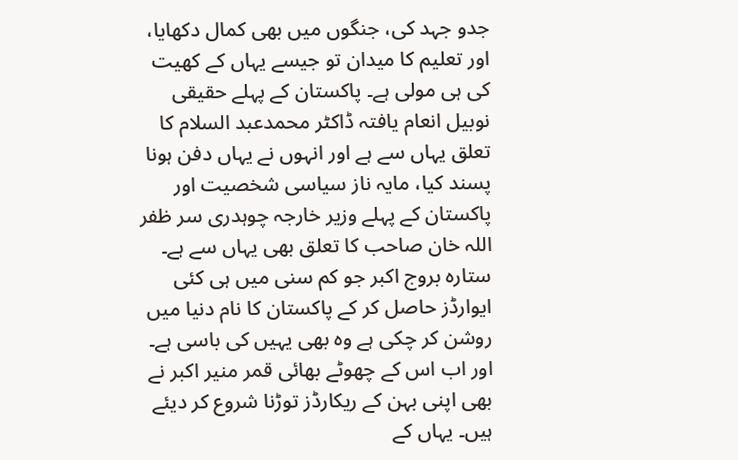جدو جہد کی، جنگوں میں بھی کمال دکھایا، اور تعلیم کا میدان تو جیسے یہاں کے کھیت کی ہی مولی ہے۔ پاکستان کے پہلے حقیقی نوبیل انعام یافتہ ڈاکٹر محمدعبد السلام کا تعلق یہاں سے ہے اور انہوں نے یہاں دفن ہونا پسند کیا، مایہ ناز سیاسی شخصیت اور پاکستان کے پہلے وزیر خارجہ چوہدری سر ظفر اللہ خان صاحب کا تعلق بھی یہاں سے ہے۔ ستارہ بروج اکبر جو کم سنی میں ہی کئی ایوارڈز حاصل کر کے پاکستان کا نام دنیا میں روشن کر چکی ہے وہ بھی یہیں کی باسی ہے۔ اور اب اس کے چھوٹے بھائی قمر منیر اکبر نے بھی اپنی بہن کے ریکارڈز توڑنا شروع کر دیئے ہیں۔ یہاں کے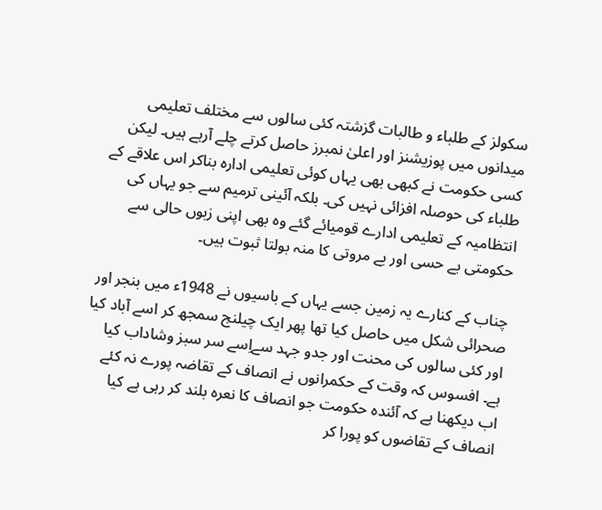سکولز کے طلباء و طالبات گزشتہ کئی سالوں سے مختلف تعلیمی میدانوں میں پوزیشنز اور اعلیٰ نمبرز حاصل کرتے چلے آرہے ہیں۔ لیکن کسی حکومت نے کبھی بھی یہاں کوئی تعلیمی ادارہ بناکر اس علاقے کے طلباء کی حوصلہ افزائی نہیں کی۔ بلکہ آئینی ترمیم سے جو یہاں کی انتظامیہ کے تعلیمی ادارے قومیائے گئے وہ بھی اپنی زبوں حالی سے حکومتی بے حسی اور بے مروتی کا منہ بولتا ثبوت ہیں۔

چناب کے کنارے یہ زمین جسے یہاں کے باسیوں نے 1948ء میں بنجر اور صحرائی شکل میں حاصل کیا تھا پھر ایک چیلنج سمجھ کر اسے آباد کیا اور کئی سالوں کی محنت اور جدو جہد سےاِسے سر سبز وشاداب کیا ہے۔ افسوس کہ وقت کے حکمرانوں نے انصاف کے تقاضہ پورے نہ کئے اب دیکھنا ہے کہ آئندہ حکومت جو انصاف کا نعرہ بلند کر رہی ہے کیا انصاف کے تقاضوں کو پورا کر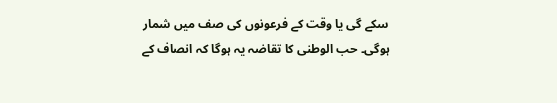سکے گی یا وقت کے فرعونوں کی صف میں شمار ہوگی۔ حب الوطنی کا تقاضہ یہ ہوگا کہ انصاف کے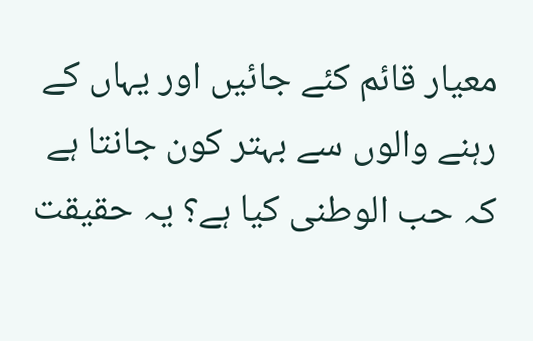معیار قائم کئے جائیں اور یہاں کے رہنے والوں سے بہتر کون جانتا ہے کہ حب الوطنی کیا ہے؟ یہ حقیقت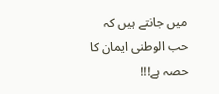میں جانتے ہیں کہ حب الوطنی ایمان کا حصہ ہے!!!